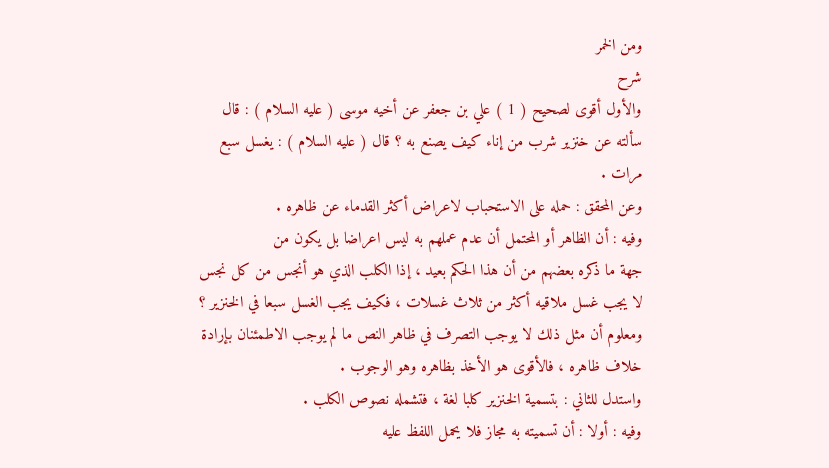ومن الخمر
شرح
والأول أقوى لصحيح ( 1 ) علي بن جعفر عن أخيه موسى ( عليه السلام ) : قال
سألته عن خنزير شرب من إناء كيف يصنع به ؟ قال ( عليه السلام ) : يغسل سبع
مرات .
وعن المحقق : حمله على الاستحباب لاعراض أكثر القدماء عن ظاهره .
وفيه : أن الظاهر أو المحتمل أن عدم عملهم به ليس اعراضا بل يكون من
جهة ما ذكره بعضهم من أن هذا الحكم بعيد ، إذا الكلب الذي هو أنجس من كل نجس
لا يجب غسل ملاقيه أكثر من ثلاث غسلات ، فكيف يجب الغسل سبعا في الخنزير ؟
ومعلوم أن مثل ذلك لا يوجب التصرف في ظاهر النص ما لم يوجب الاطمئنان بإرادة
خلاف ظاهره ، فالأقوى هو الأخذ بظاهره وهو الوجوب .
واستدل للثاني : بتسمية الخنزير كلبا لغة ، فتشمله نصوص الكلب .
وفيه : أولا : أن تسميته به مجاز فلا يحمل اللفظ عليه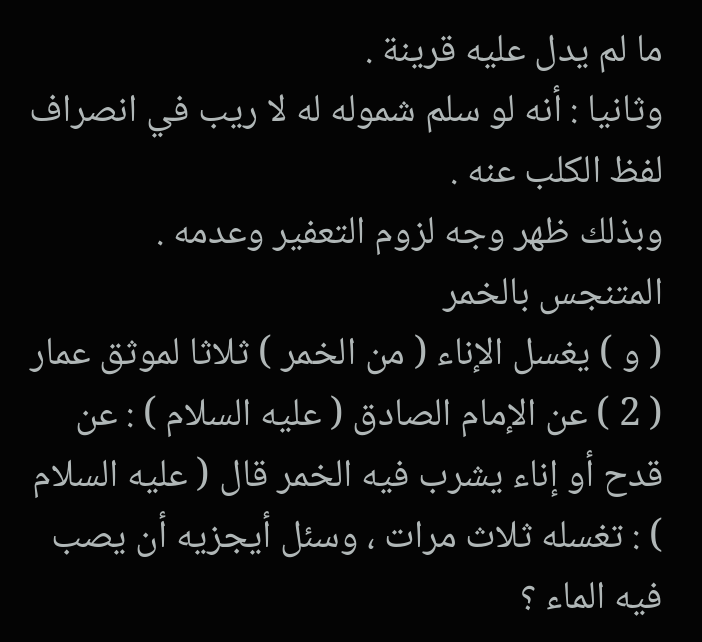ما لم يدل عليه قرينة .
وثانيا : أنه لو سلم شموله له لا ريب في انصراف لفظ الكلب عنه .
وبذلك ظهر وجه لزوم التعفير وعدمه .
المتنجس بالخمر
( و ) يغسل الإناء ( من الخمر ) ثلاثا لموثق عمار ( 2 ) عن الإمام الصادق ( عليه السلام ) : عن قدح أو إناء يشرب فيه الخمر قال ( عليه السلام ) : تغسله ثلاث مرات ، وسئل أيجزيه أن يصب فيه الماء ؟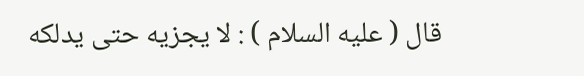قال ( عليه السلام ) : لا يجزيه حتى يدلكه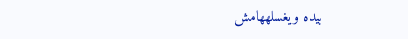بيده ويغسلههامش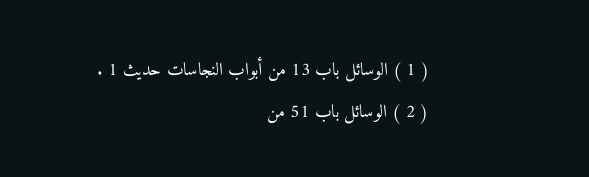( 1 ) الوسائل باب 13 من أبواب النجاسات حديث 1 .
( 2 ) الوسائل باب 51 من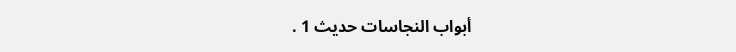أبواب النجاسات حديث 1 .